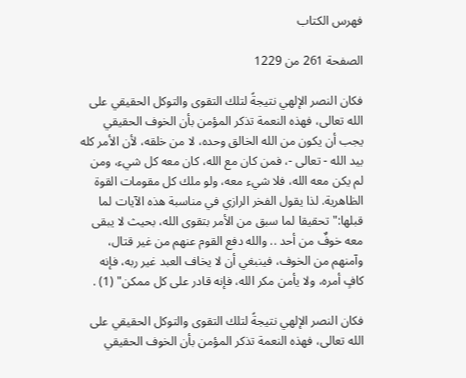فهرس الكتاب

الصفحة 261 من 1229

فكان النصر الإلهي نتيجةً لتلك التقوى والتوكل الحقيقي على الله تعالى، فهذه النعمة تذكر المؤمن بأن الخوف الحقيقي يجب أن يكون من الله الخالق وحده، لا من خلقه، لأن الأمر كله بيد الله - تعالى -، فمن كان مع الله، كان معه كل شيء، ومن لم يكن معه الله، فلا شيء معه، ولو ملك كل مقومات القوة الظاهرية. لذا يقول الفخر الرازي في مناسبة هذه الآيات لما قبلها:"تحقيقا لما سبق من الأمر بتقوى الله، بحيث لا يبقى معه خوفٌ من أحد .. والله دفع القوم عنهم من غير قتال، وآمنهم من الخوف، فينبغي أن لا يخاف العبد غير ربه، فإنه كافٍ أمره، ولا يأمن مكر الله، فإنه قادر على كل ممكن" (1) .

فكان النصر الإلهي نتيجةً لتلك التقوى والتوكل الحقيقي على الله تعالى، فهذه النعمة تذكر المؤمن بأن الخوف الحقيقي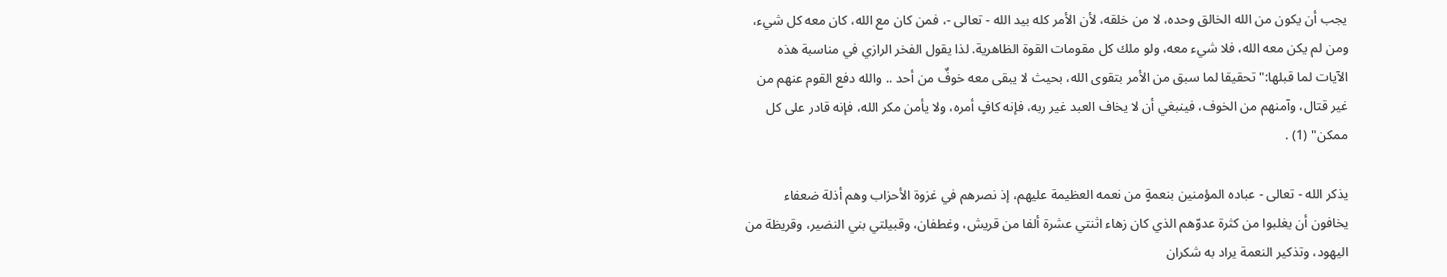يجب أن يكون من الله الخالق وحده، لا من خلقه، لأن الأمر كله بيد الله - تعالى -، فمن كان مع الله، كان معه كل شيء، ومن لم يكن معه الله، فلا شيء معه، ولو ملك كل مقومات القوة الظاهرية. لذا يقول الفخر الرازي في مناسبة هذه الآيات لما قبلها:"تحقيقا لما سبق من الأمر بتقوى الله، بحيث لا يبقى معه خوفٌ من أحد .. والله دفع القوم عنهم من غير قتال، وآمنهم من الخوف، فينبغي أن لا يخاف العبد غير ربه، فإنه كافٍ أمره، ولا يأمن مكر الله، فإنه قادر على كل ممكن" (1) .

يذكر الله - تعالى - عباده المؤمنين بنعمةٍ من نعمه العظيمة عليهم، إذ نصرهم في غزوة الأحزاب وهم أذلة ضعفاء يخافون أن يغلبوا من كثرة عدوّهم الذي كان زهاء اثنتي عشرة ألفا من قريش، وغطفان، وقبيلتي بني النضير، وقريظة من اليهود، وتذكير النعمة يراد به شكران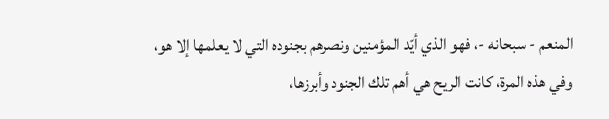المنعم - سبحانه -، فهو الذي أيّد المؤمنين ونصرهم بجنوده التي لا يعلمها إلا هو، وفي هذه المرة، كانت الريح هي أهم تلك الجنود وأبرزها،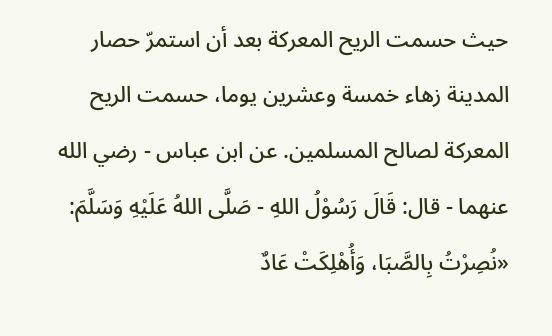حيث حسمت الريح المعركة بعد أن استمرّ حصار المدينة زهاء خمسة وعشرين يوما، حسمت الريح المعركة لصالح المسلمين. عن ابن عباس - رضي الله عنهما - قال: قَالَ رَسُوْلُ اللهِ - صَلَّى اللهُ عَلَيْهِ وَسَلَّمَ: «نُصِرْتُ بِالصَّبَا، وَأُهْلِكَتْ عَادٌ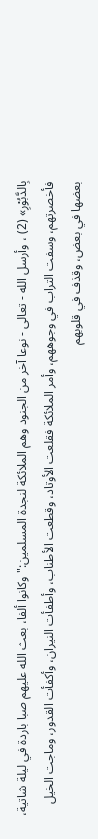بِالدَّبُوْرِ» (2) ، وأرسل الله - تعالى - نوعا آخر من الجنود وهم الملائكة لنجدة المسلمين:"وكانوا ألفا، بعث الله عليهم صبا باردة في ليلة شاتية، فأخصرتهم، وسفت التراب في وجوههم، وأمر الملائكة فقلعت الأوتاد، وقطعت الأطناب، وأطفأت النيران، وأكفأت القدور، وماجت الخيل بعضها في بعض، وقذف في قلوبهم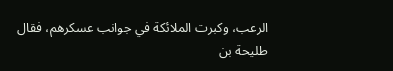الرعب، وكبرت الملائكة في جوانب عسكرهم، فقال طليحة بن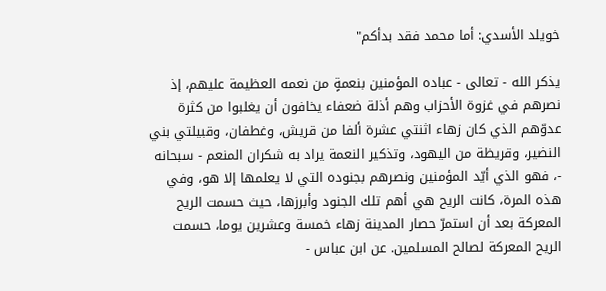خويلد الأسدي: أما محمد فقد بدأكم"

يذكر الله - تعالى - عباده المؤمنين بنعمةٍ من نعمه العظيمة عليهم، إذ نصرهم في غزوة الأحزاب وهم أذلة ضعفاء يخافون أن يغلبوا من كثرة عدوّهم الذي كان زهاء اثنتي عشرة ألفا من قريش، وغطفان، وقبيلتي بني النضير، وقريظة من اليهود، وتذكير النعمة يراد به شكران المنعم - سبحانه -، فهو الذي أيّد المؤمنين ونصرهم بجنوده التي لا يعلمها إلا هو، وفي هذه المرة، كانت الريح هي أهم تلك الجنود وأبرزها، حيث حسمت الريح المعركة بعد أن استمرّ حصار المدينة زهاء خمسة وعشرين يوما، حسمت الريح المعركة لصالح المسلمين. عن ابن عباس -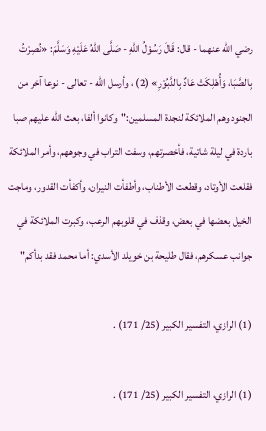رضي الله عنهما - قال: قَالَ رَسُوْلُ اللهِ - صَلَّى اللهُ عَلَيْهِ وَسَلَّمَ: «نُصِرْتُ بِالصَّبَا، وَأُهْلِكَتْ عَادٌ بِالدَّبُوْرِ» (2) ، وأرسل الله - تعالى - نوعا آخر من الجنود وهم الملائكة لنجدة المسلمين:"وكانوا ألفا، بعث الله عليهم صبا باردة في ليلة شاتية، فأخصرتهم، وسفت التراب في وجوههم، وأمر الملائكة فقلعت الأوتاد، وقطعت الأطناب، وأطفأت النيران، وأكفأت القدور، وماجت الخيل بعضها في بعض، وقذف في قلوبهم الرعب، وكبرت الملائكة في جوانب عسكرهم، فقال طليحة بن خويلد الأسدي: أما محمد فقد بدأكم"

(1) الرازي، التفسير الكبير (25/ 171) .

(1) الرازي، التفسير الكبير (25/ 171) .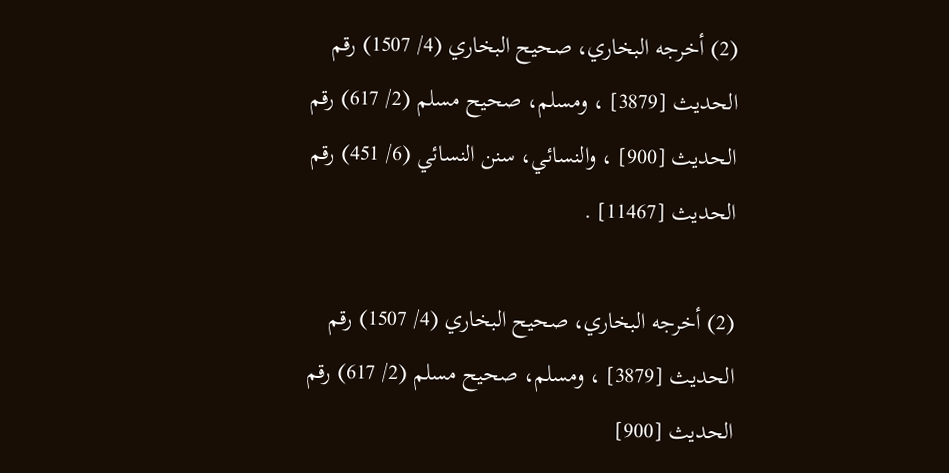(2) أخرجه البخاري، صحيح البخاري (4/ 1507) رقم الحديث [3879] ، ومسلم، صحيح مسلم (2/ 617) رقم الحديث [900] ، والنسائي، سنن النسائي (6/ 451) رقم الحديث [11467] .

(2) أخرجه البخاري، صحيح البخاري (4/ 1507) رقم الحديث [3879] ، ومسلم، صحيح مسلم (2/ 617) رقم الحديث [900]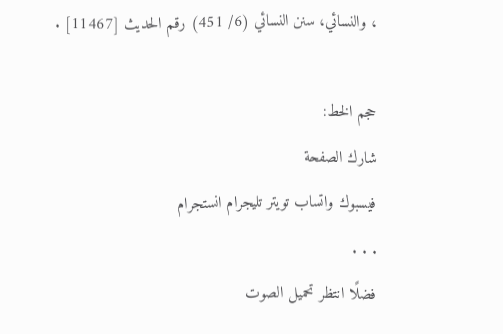، والنسائي، سنن النسائي (6/ 451) رقم الحديث [11467] .

حجم الخط:
شارك الصفحة
فيسبوك واتساب تويتر تليجرام انستجرام
. . .
فضلًا انتظر تحميل الصوت